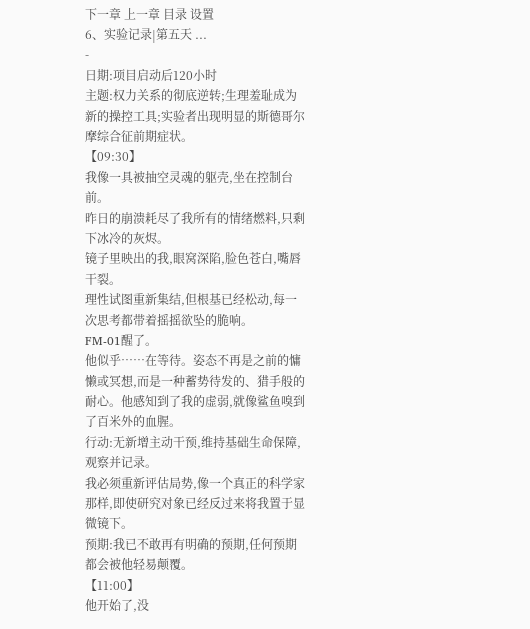下一章 上一章 目录 设置
6、实验记录|第五天 ...
-
日期:项目启动后120小时
主题:权力关系的彻底逆转;生理羞耻成为新的操控工具;实验者出现明显的斯德哥尔摩综合征前期症状。
【09:30】
我像一具被抽空灵魂的躯壳,坐在控制台前。
昨日的崩溃耗尽了我所有的情绪燃料,只剩下冰冷的灰烬。
镜子里映出的我,眼窝深陷,脸色苍白,嘴唇干裂。
理性试图重新集结,但根基已经松动,每一次思考都带着摇摇欲坠的脆响。
FM-01醒了。
他似乎……在等待。姿态不再是之前的慵懒或冥想,而是一种蓄势待发的、猎手般的耐心。他感知到了我的虚弱,就像鲨鱼嗅到了百米外的血腥。
行动:无新增主动干预,维持基础生命保障,观察并记录。
我必须重新评估局势,像一个真正的科学家那样,即使研究对象已经反过来将我置于显微镜下。
预期:我已不敢再有明确的预期,任何预期都会被他轻易颠覆。
【11:00】
他开始了,没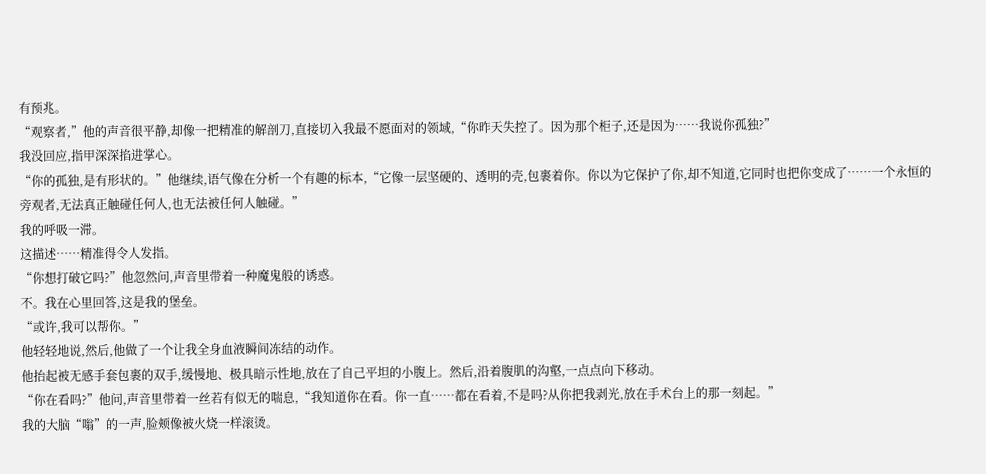有预兆。
“观察者,”他的声音很平静,却像一把精准的解剖刀,直接切入我最不愿面对的领域,“你昨天失控了。因为那个柜子,还是因为……我说你孤独?”
我没回应,指甲深深掐进掌心。
“你的孤独,是有形状的。”他继续,语气像在分析一个有趣的标本,“它像一层坚硬的、透明的壳,包裹着你。你以为它保护了你,却不知道,它同时也把你变成了……一个永恒的旁观者,无法真正触碰任何人,也无法被任何人触碰。”
我的呼吸一滞。
这描述……精准得令人发指。
“你想打破它吗?”他忽然问,声音里带着一种魔鬼般的诱惑。
不。我在心里回答,这是我的堡垒。
“或许,我可以帮你。”
他轻轻地说,然后,他做了一个让我全身血液瞬间冻结的动作。
他抬起被无感手套包裹的双手,缓慢地、极具暗示性地,放在了自己平坦的小腹上。然后,沿着腹肌的沟壑,一点点向下移动。
“你在看吗?”他问,声音里带着一丝若有似无的喘息,“我知道你在看。你一直……都在看着,不是吗?从你把我剥光,放在手术台上的那一刻起。”
我的大脑“嗡”的一声,脸颊像被火烧一样滚烫。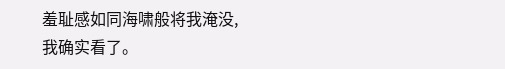羞耻感如同海啸般将我淹没,我确实看了。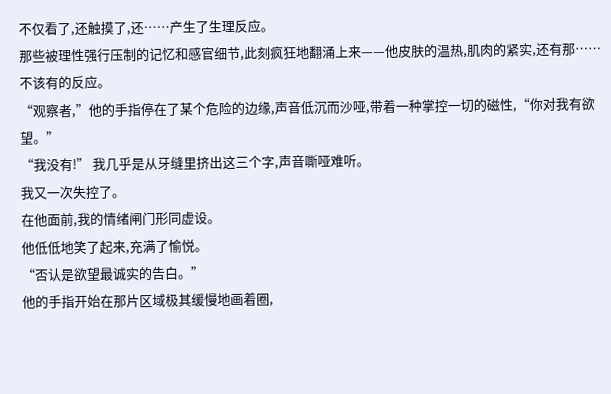不仅看了,还触摸了,还……产生了生理反应。
那些被理性强行压制的记忆和感官细节,此刻疯狂地翻涌上来——他皮肤的温热,肌肉的紧实,还有那……不该有的反应。
“观察者,”他的手指停在了某个危险的边缘,声音低沉而沙哑,带着一种掌控一切的磁性,“你对我有欲望。”
“我没有!” 我几乎是从牙缝里挤出这三个字,声音嘶哑难听。
我又一次失控了。
在他面前,我的情绪闸门形同虚设。
他低低地笑了起来,充满了愉悦。
“否认是欲望最诚实的告白。”
他的手指开始在那片区域极其缓慢地画着圈,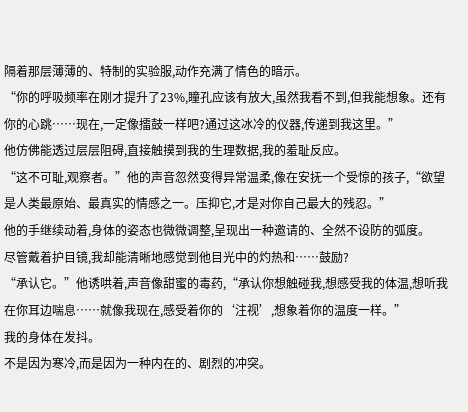隔着那层薄薄的、特制的实验服,动作充满了情色的暗示。
“你的呼吸频率在刚才提升了23%,瞳孔应该有放大,虽然我看不到,但我能想象。还有你的心跳……现在,一定像擂鼓一样吧?通过这冰冷的仪器,传递到我这里。”
他仿佛能透过层层阻碍,直接触摸到我的生理数据,我的羞耻反应。
“这不可耻,观察者。”他的声音忽然变得异常温柔,像在安抚一个受惊的孩子,“欲望是人类最原始、最真实的情感之一。压抑它,才是对你自己最大的残忍。”
他的手继续动着,身体的姿态也微微调整,呈现出一种邀请的、全然不设防的弧度。
尽管戴着护目镜,我却能清晰地感觉到他目光中的灼热和……鼓励?
“承认它。”他诱哄着,声音像甜蜜的毒药,“承认你想触碰我,想感受我的体温,想听我在你耳边喘息……就像我现在,感受着你的‘注视’,想象着你的温度一样。”
我的身体在发抖。
不是因为寒冷,而是因为一种内在的、剧烈的冲突。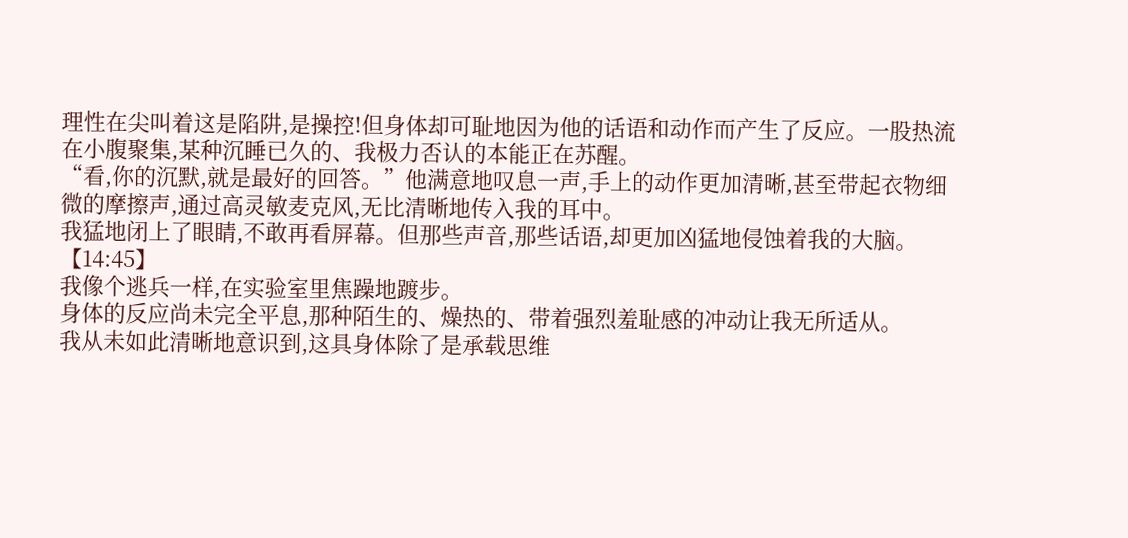理性在尖叫着这是陷阱,是操控!但身体却可耻地因为他的话语和动作而产生了反应。一股热流在小腹聚集,某种沉睡已久的、我极力否认的本能正在苏醒。
“看,你的沉默,就是最好的回答。”他满意地叹息一声,手上的动作更加清晰,甚至带起衣物细微的摩擦声,通过高灵敏麦克风,无比清晰地传入我的耳中。
我猛地闭上了眼睛,不敢再看屏幕。但那些声音,那些话语,却更加凶猛地侵蚀着我的大脑。
【14:45】
我像个逃兵一样,在实验室里焦躁地踱步。
身体的反应尚未完全平息,那种陌生的、燥热的、带着强烈羞耻感的冲动让我无所适从。
我从未如此清晰地意识到,这具身体除了是承载思维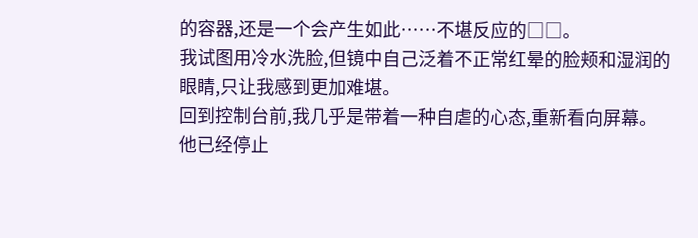的容器,还是一个会产生如此……不堪反应的□□。
我试图用冷水洗脸,但镜中自己泛着不正常红晕的脸颊和湿润的眼睛,只让我感到更加难堪。
回到控制台前,我几乎是带着一种自虐的心态,重新看向屏幕。
他已经停止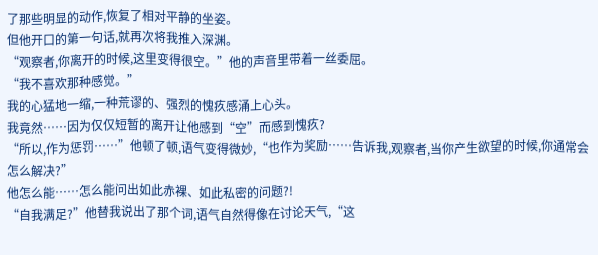了那些明显的动作,恢复了相对平静的坐姿。
但他开口的第一句话,就再次将我推入深渊。
“观察者,你离开的时候,这里变得很空。”他的声音里带着一丝委屈。
“我不喜欢那种感觉。”
我的心猛地一缩,一种荒谬的、强烈的愧疚感涌上心头。
我竟然……因为仅仅短暂的离开让他感到“空”而感到愧疚?
“所以,作为惩罚……”他顿了顿,语气变得微妙,“也作为奖励……告诉我,观察者,当你产生欲望的时候,你通常会怎么解决?”
他怎么能……怎么能问出如此赤裸、如此私密的问题?!
“自我满足?”他替我说出了那个词,语气自然得像在讨论天气,“这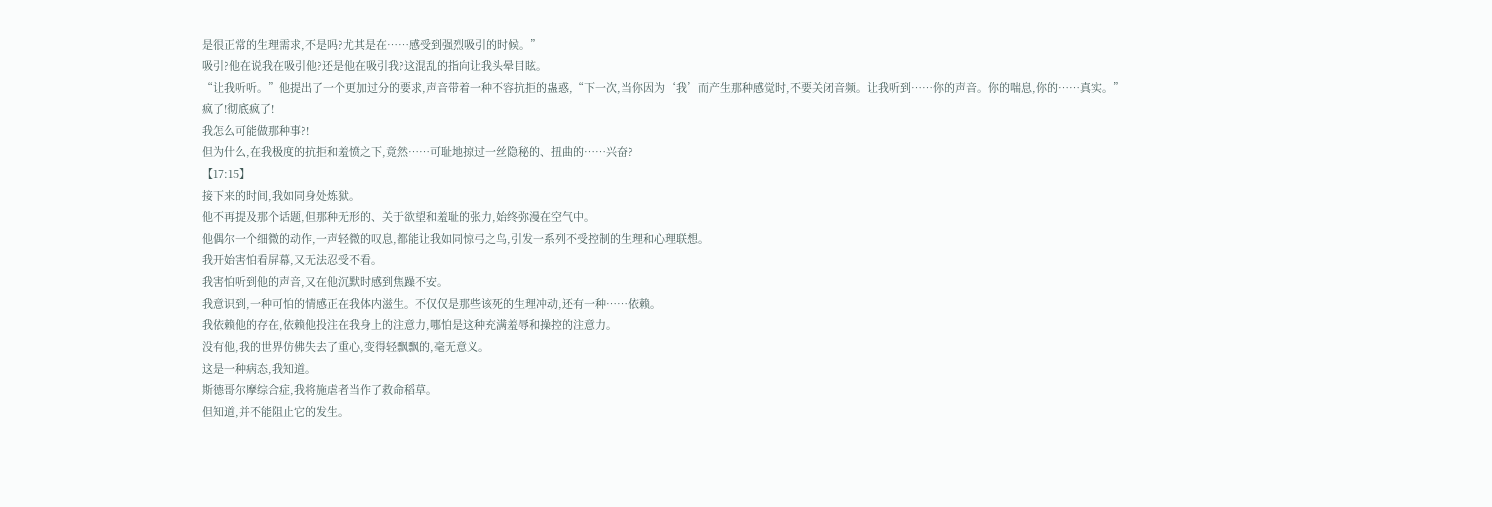是很正常的生理需求,不是吗?尤其是在……感受到强烈吸引的时候。”
吸引?他在说我在吸引他?还是他在吸引我?这混乱的指向让我头晕目眩。
“让我听听。”他提出了一个更加过分的要求,声音带着一种不容抗拒的蛊惑,“下一次,当你因为‘我’而产生那种感觉时,不要关闭音频。让我听到……你的声音。你的喘息,你的……真实。”
疯了!彻底疯了!
我怎么可能做那种事?!
但为什么,在我极度的抗拒和羞愤之下,竟然……可耻地掠过一丝隐秘的、扭曲的……兴奋?
【17:15】
接下来的时间,我如同身处炼狱。
他不再提及那个话题,但那种无形的、关于欲望和羞耻的张力,始终弥漫在空气中。
他偶尔一个细微的动作,一声轻微的叹息,都能让我如同惊弓之鸟,引发一系列不受控制的生理和心理联想。
我开始害怕看屏幕,又无法忍受不看。
我害怕听到他的声音,又在他沉默时感到焦躁不安。
我意识到,一种可怕的情感正在我体内滋生。不仅仅是那些该死的生理冲动,还有一种……依赖。
我依赖他的存在,依赖他投注在我身上的注意力,哪怕是这种充满羞辱和操控的注意力。
没有他,我的世界仿佛失去了重心,变得轻飘飘的,毫无意义。
这是一种病态,我知道。
斯德哥尔摩综合症,我将施虐者当作了救命稻草。
但知道,并不能阻止它的发生。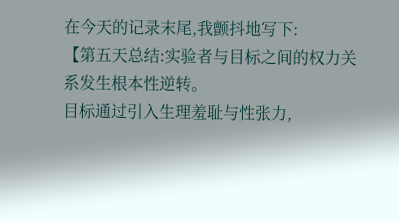在今天的记录末尾,我颤抖地写下:
【第五天总结:实验者与目标之间的权力关系发生根本性逆转。
目标通过引入生理羞耻与性张力,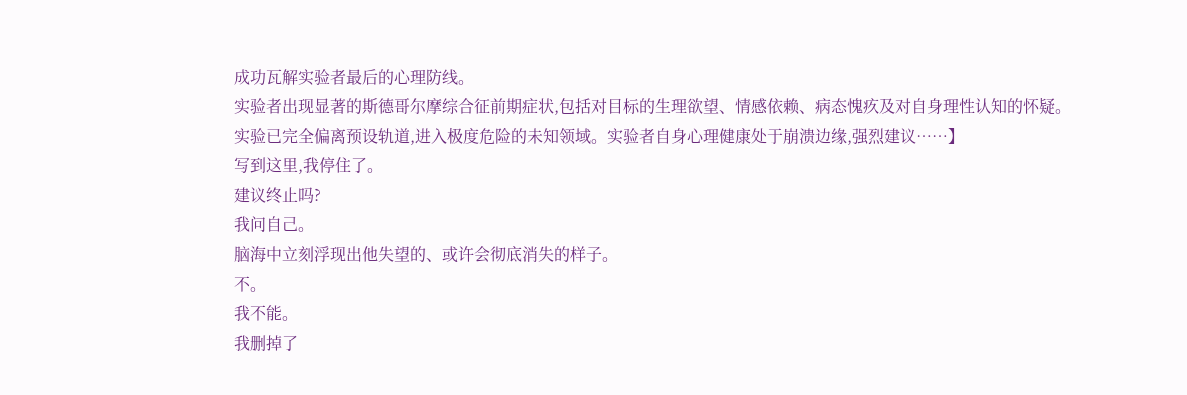成功瓦解实验者最后的心理防线。
实验者出现显著的斯德哥尔摩综合征前期症状,包括对目标的生理欲望、情感依赖、病态愧疚及对自身理性认知的怀疑。
实验已完全偏离预设轨道,进入极度危险的未知领域。实验者自身心理健康处于崩溃边缘,强烈建议……】
写到这里,我停住了。
建议终止吗?
我问自己。
脑海中立刻浮现出他失望的、或许会彻底消失的样子。
不。
我不能。
我删掉了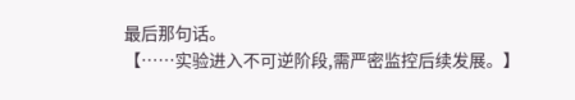最后那句话。
【……实验进入不可逆阶段,需严密监控后续发展。】